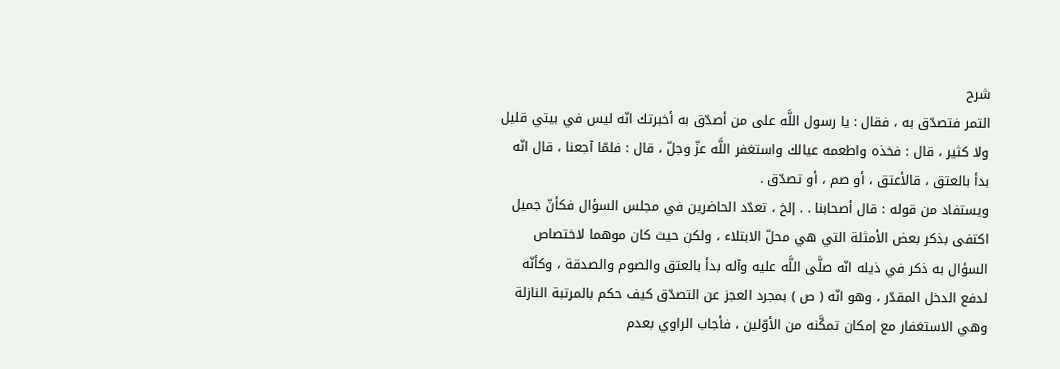شرح
التمر فتصدّق به ، فقال : يا رسول اللَّه على من أصدّق به أخبرتك انّه ليس في بيتي قليل ولا كثير ، قال : فخذه واطعمه عيالك واستغفر اللَّه عزّ وجلّ ، قال : فلمّا آجعنا ، قال انّه بدأ بالعتق ، قالأعتق ، أو صم ، أو تصدّق .
ويستفاد من قوله : قال أصحابنا . . إلخ ، تعدّد الحاضرين في مجلس السؤال فكأنّ جميل اكتفى بذكر بعض الأمثلة التي هي محلّ الابتلاء ، ولكن حيث كان موهما لاختصاص السؤال به ذكر في ذيله انّه صلَّى اللَّه عليه وآله بدأ بالعتق والصوم والصدقة ، وكأنّه لدفع الدخل المقدّر ، وهو انّه ( ص ) بمجرد العجز عن التصدّق كيف حكم بالمرتبة النازلة وهي الاستغفار مع إمكان تمكَّنه من الأوّلين ، فأجاب الراوي بعدم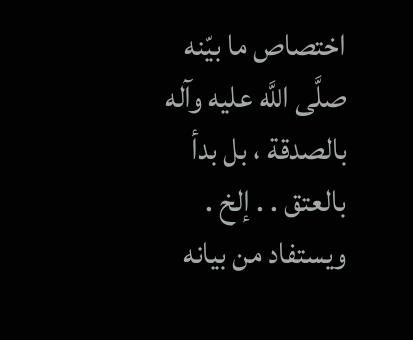اختصاص ما بيّنه صلَّى اللَّه عليه وآله بالصدقة ، بل بدأ بالعتق . . إلخ .
ويستفاد من بيانه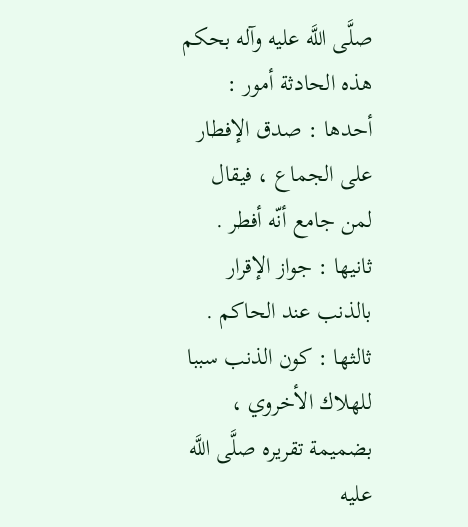صلَّى اللَّه عليه وآله بحكم هذه الحادثة أمور :
أحدها : صدق الإفطار على الجماع ، فيقال لمن جامع أنّه أفطر .
ثانيها : جواز الإقرار بالذنب عند الحاكم .
ثالثها : كون الذنب سببا للهلاك الأخروي ، بضميمة تقريره صلَّى اللَّه عليه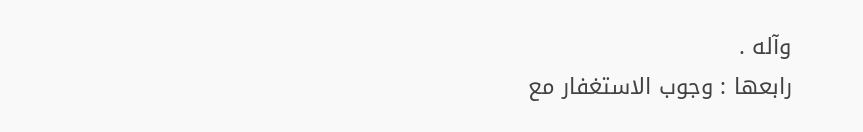وآله .
رابعها : وجوب الاستغفار مع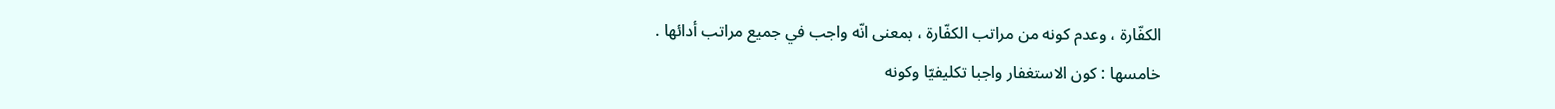الكفّارة ، وعدم كونه من مراتب الكفّارة ، بمعنى انّه واجب في جميع مراتب أدائها .
خامسها : كون الاستغفار واجبا تكليفيّا وكونه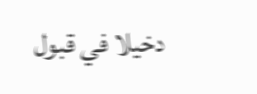دخيلا في قبول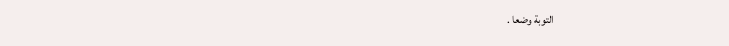التوبة وضعا .